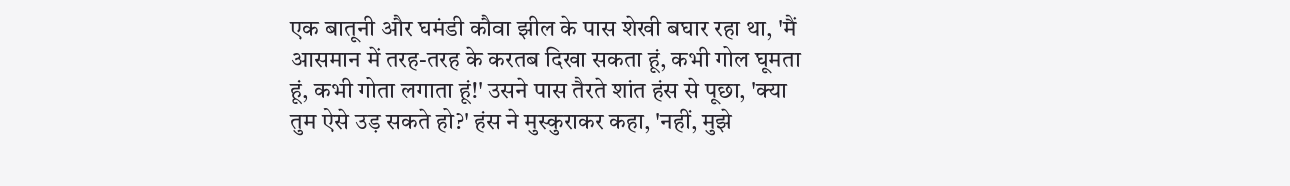एक बातूनी और घमंडी कौवा झील के पास शेखी बघार रहा था, 'मैं आसमान में तरह-तरह के करतब दिखा सकता हूं, कभी गोल घूमता हूं, कभी गोता लगाता हूं!' उसने पास तैरते शांत हंस से पूछा, 'क्या तुम ऐसे उड़ सकते हो?' हंस ने मुस्कुराकर कहा, 'नहीं, मुझे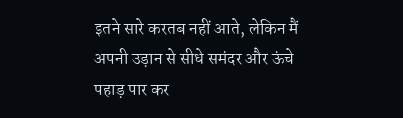इतने सारे करतब नहीं आते, लेकिन मैं अपनी उड़ान से सीधे समंदर और ऊंचे पहाड़ पार कर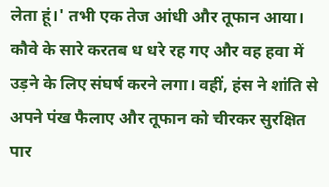लेता हूं।' तभी एक तेज आंधी और तूफान आया। कौवे के सारे करतब ध धरे रह गए और वह हवा में उड़ने के लिए संघर्ष करने लगा। वहीं, हंस ने शांति से अपने पंख फैलाए और तूफान को चीरकर सुरक्षित पार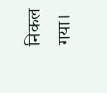निकल गया।